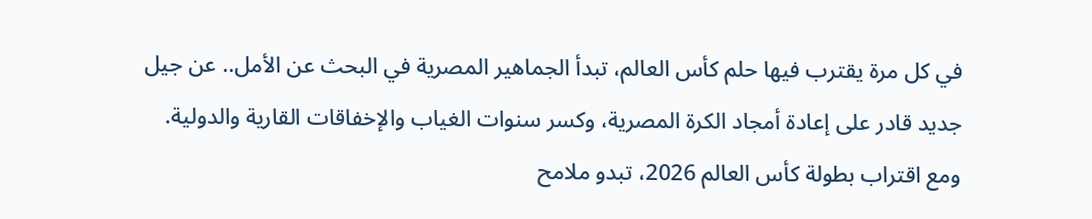في كل مرة يقترب فيها حلم كأس العالم، تبدأ الجماهير المصرية في البحث عن الأمل.. عن جيل جديد قادر على إعادة أمجاد الكرة المصرية، وكسر سنوات الغياب والإخفاقات القارية والدولية.
ومع اقتراب بطولة كأس العالم 2026، تبدو ملامح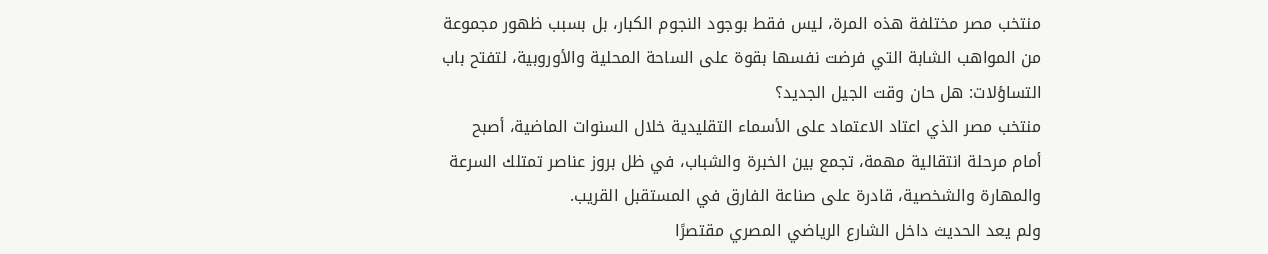منتخب مصر مختلفة هذه المرة، ليس فقط بوجود النجوم الكبار، بل بسبب ظهور مجموعة من المواهب الشابة التي فرضت نفسها بقوة على الساحة المحلية والأوروبية، لتفتح باب التساؤلات: هل حان وقت الجيل الجديد؟
منتخب مصر الذي اعتاد الاعتماد على الأسماء التقليدية خلال السنوات الماضية، أصبح أمام مرحلة انتقالية مهمة، تجمع بين الخبرة والشباب، في ظل بروز عناصر تمتلك السرعة والمهارة والشخصية، قادرة على صناعة الفارق في المستقبل القريب.
ولم يعد الحديث داخل الشارع الرياضي المصري مقتصرًا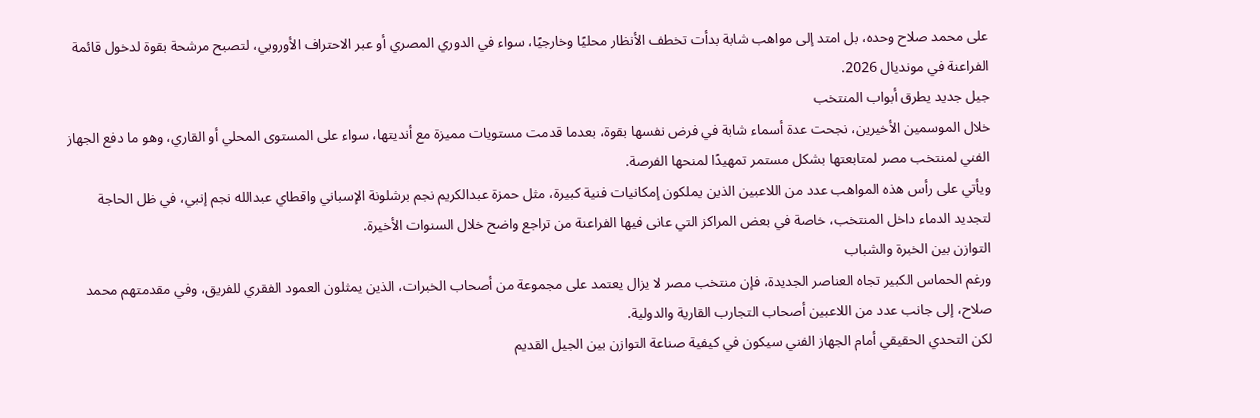على محمد صلاح وحده، بل امتد إلى مواهب شابة بدأت تخطف الأنظار محليًا وخارجيًا، سواء في الدوري المصري أو عبر الاحتراف الأوروبي، لتصبح مرشحة بقوة لدخول قائمة الفراعنة في مونديال 2026.
جيل جديد يطرق أبواب المنتخب
خلال الموسمين الأخيرين، نجحت عدة أسماء شابة في فرض نفسها بقوة، بعدما قدمت مستويات مميزة مع أنديتها، سواء على المستوى المحلي أو القاري، وهو ما دفع الجهاز الفني لمنتخب مصر لمتابعتها بشكل مستمر تمهيدًا لمنحها الفرصة.
ويأتي على رأس هذه المواهب عدد من اللاعبين الذين يملكون إمكانيات فنية كبيرة، مثل حمزة عبدالكريم نجم برشلونة الإسباني واقطاي عبدالله نجم إنبي، في ظل الحاجة لتجديد الدماء داخل المنتخب، خاصة في بعض المراكز التي عانى فيها الفراعنة من تراجع واضح خلال السنوات الأخيرة.
التوازن بين الخبرة والشباب
ورغم الحماس الكبير تجاه العناصر الجديدة، فإن منتخب مصر لا يزال يعتمد على مجموعة من أصحاب الخبرات، الذين يمثلون العمود الفقري للفريق، وفي مقدمتهم محمد صلاح، إلى جانب عدد من اللاعبين أصحاب التجارب القارية والدولية.
لكن التحدي الحقيقي أمام الجهاز الفني سيكون في كيفية صناعة التوازن بين الجيل القديم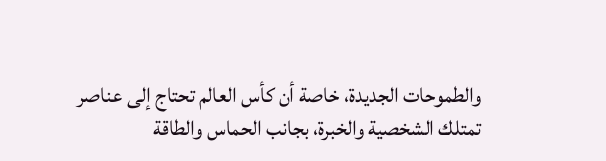والطموحات الجديدة، خاصة أن كأس العالم تحتاج إلى عناصر تمتلك الشخصية والخبرة، بجانب الحماس والطاقة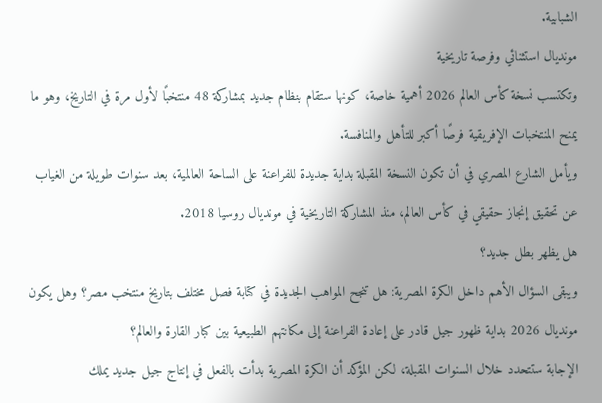الشبابية.
مونديال استثنائي وفرصة تاريخية
وتكتسب نسخة كأس العالم 2026 أهمية خاصة، كونها ستقام بنظام جديد بمشاركة 48 منتخبًا لأول مرة في التاريخ، وهو ما يمنح المنتخبات الإفريقية فرصًا أكبر للتأهل والمنافسة.
ويأمل الشارع المصري في أن تكون النسخة المقبلة بداية جديدة للفراعنة على الساحة العالمية، بعد سنوات طويلة من الغياب عن تحقيق إنجاز حقيقي في كأس العالم، منذ المشاركة التاريخية في مونديال روسيا 2018.
هل يظهر بطل جديد؟
ويبقى السؤال الأهم داخل الكرة المصرية: هل تنجح المواهب الجديدة في كتابة فصل مختلف بتاريخ منتخب مصر؟ وهل يكون مونديال 2026 بداية ظهور جيل قادر على إعادة الفراعنة إلى مكانتهم الطبيعية بين كبار القارة والعالم؟
الإجابة ستتحدد خلال السنوات المقبلة، لكن المؤكد أن الكرة المصرية بدأت بالفعل في إنتاج جيل جديد يملك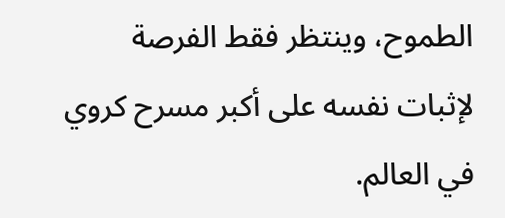الطموح، وينتظر فقط الفرصة لإثبات نفسه على أكبر مسرح كروي في العالم.